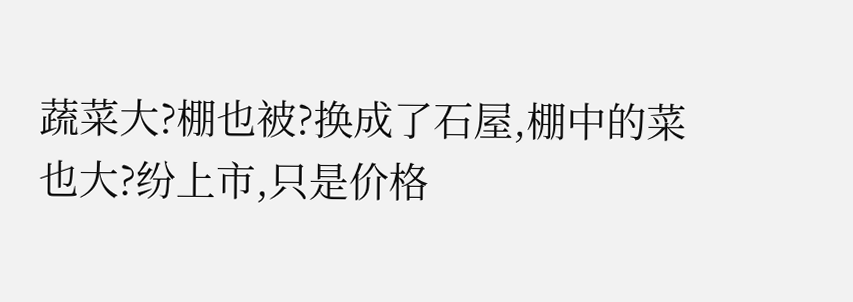蔬菜大?棚也被?换成了石屋,棚中的菜也大?纷上市,只是价格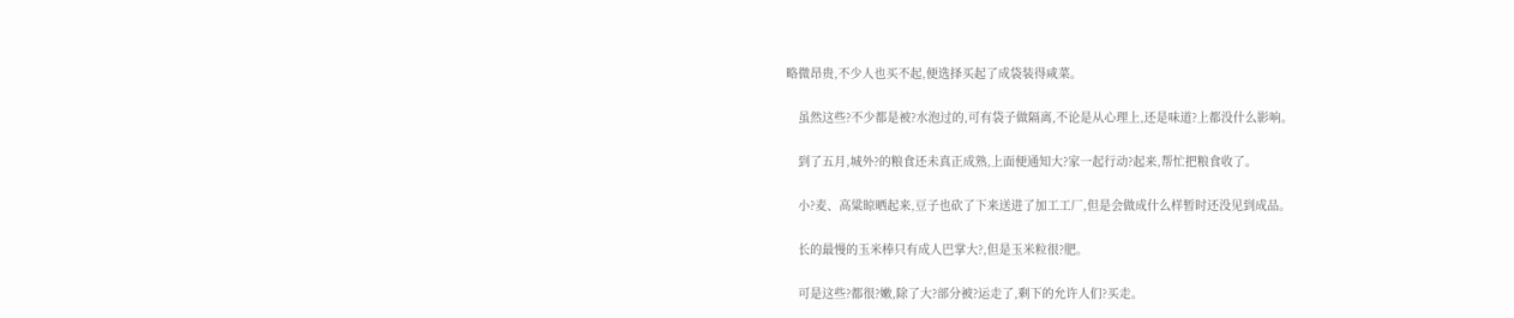略微昂贵,不少人也买不起,便选择买起了成袋装得咸菜。

    虽然这些?不少都是被?水泡过的,可有袋子做隔离,不论是从心理上,还是味道?上都没什么影响。

    到了五月,城外?的粮食还未真正成熟,上面便通知大?家一起行动?起来,帮忙把粮食收了。

    小?麦、高粱晾晒起来,豆子也砍了下来送进了加工工厂,但是会做成什么样暂时还没见到成品。

    长的最慢的玉米棒只有成人巴掌大?,但是玉米粒很?肥。

    可是这些?都很?嫩,除了大?部分被?运走了,剩下的允许人们?买走。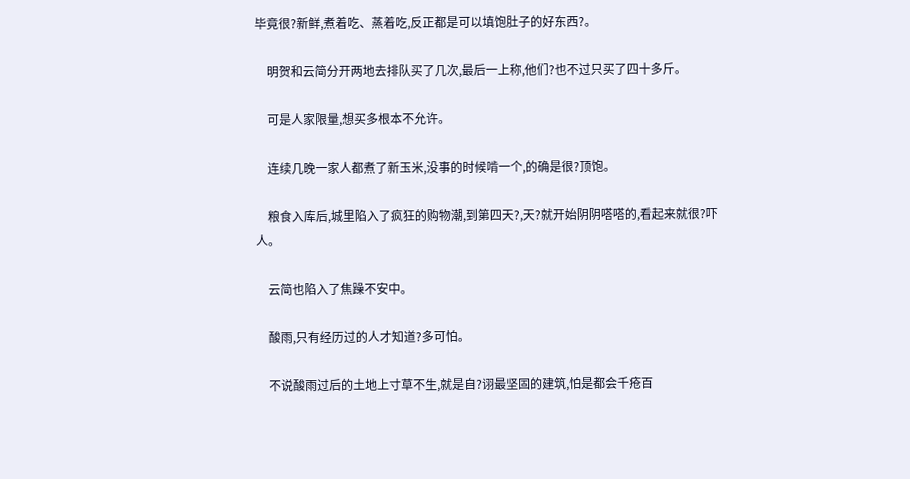毕竟很?新鲜,煮着吃、蒸着吃,反正都是可以填饱肚子的好东西?。

    明贺和云简分开两地去排队买了几次,最后一上称,他们?也不过只买了四十多斤。

    可是人家限量,想买多根本不允许。

    连续几晚一家人都煮了新玉米,没事的时候啃一个,的确是很?顶饱。

    粮食入库后,城里陷入了疯狂的购物潮,到第四天?,天?就开始阴阴嗒嗒的,看起来就很?吓人。

    云简也陷入了焦躁不安中。

    酸雨,只有经历过的人才知道?多可怕。

    不说酸雨过后的土地上寸草不生,就是自?诩最坚固的建筑,怕是都会千疮百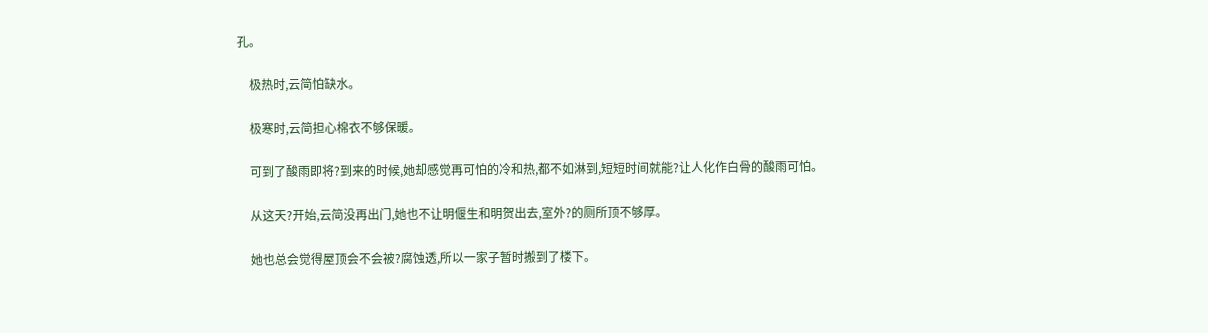孔。

    极热时,云简怕缺水。

    极寒时,云简担心棉衣不够保暖。

    可到了酸雨即将?到来的时候,她却感觉再可怕的冷和热,都不如淋到,短短时间就能?让人化作白骨的酸雨可怕。

    从这天?开始,云简没再出门,她也不让明偃生和明贺出去,室外?的厕所顶不够厚。

    她也总会觉得屋顶会不会被?腐蚀透,所以一家子暂时搬到了楼下。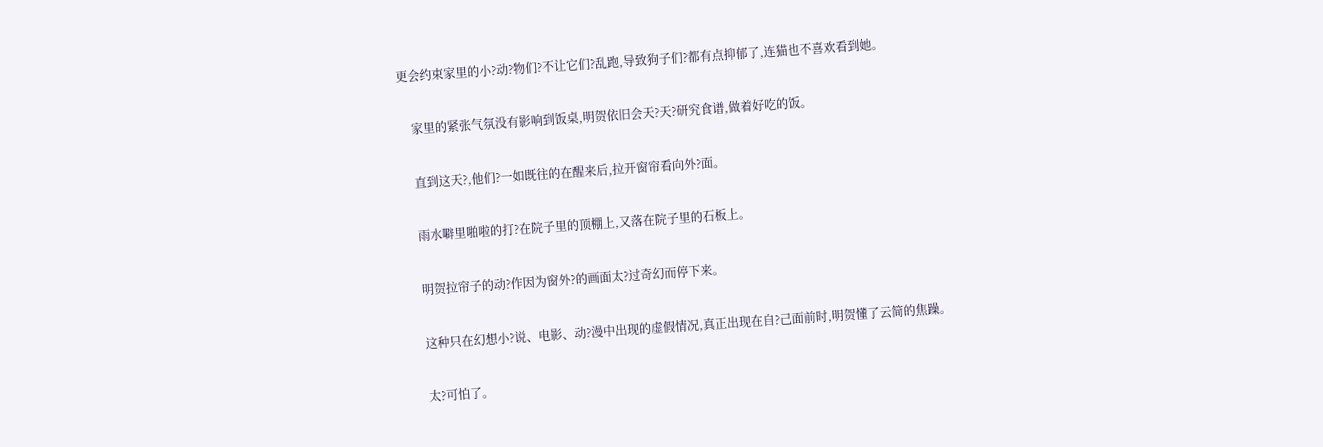更会约束家里的小?动?物们?不让它们?乱跑,导致狗子们?都有点抑郁了,连猫也不喜欢看到她。

    家里的紧张气氛没有影响到饭桌,明贺依旧会天?天?研究食谱,做着好吃的饭。

    直到这天?,他们?一如既往的在醒来后,拉开窗帘看向外?面。

    雨水噼里啪啦的打?在院子里的顶棚上,又落在院子里的石板上。

    明贺拉帘子的动?作因为窗外?的画面太?过奇幻而停下来。

    这种只在幻想小?说、电影、动?漫中出现的虚假情况,真正出现在自?己面前时,明贺懂了云简的焦躁。

    太?可怕了。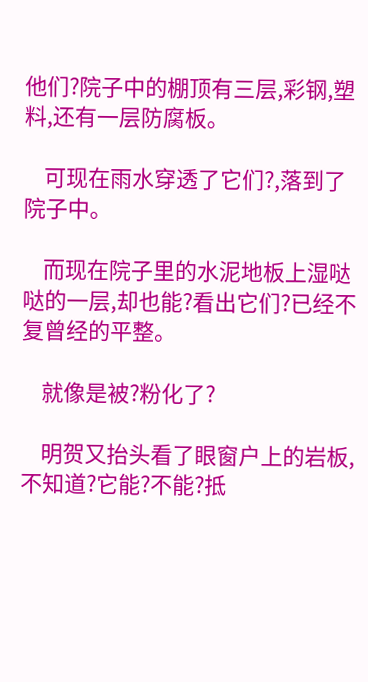他们?院子中的棚顶有三层,彩钢,塑料,还有一层防腐板。

    可现在雨水穿透了它们?,落到了院子中。

    而现在院子里的水泥地板上湿哒哒的一层,却也能?看出它们?已经不复曾经的平整。

    就像是被?粉化了?

    明贺又抬头看了眼窗户上的岩板,不知道?它能?不能?抵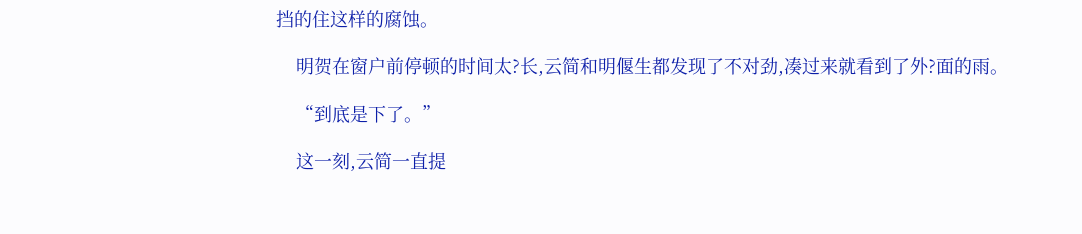挡的住这样的腐蚀。

    明贺在窗户前停顿的时间太?长,云简和明偃生都发现了不对劲,凑过来就看到了外?面的雨。

    “到底是下了。”

    这一刻,云简一直提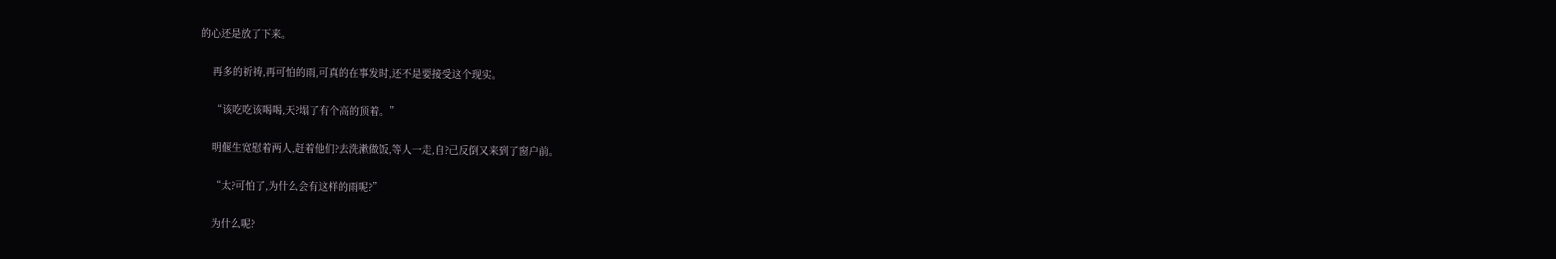的心还是放了下来。

    再多的祈祷,再可怕的雨,可真的在事发时,还不是要接受这个现实。

    “该吃吃该喝喝,天?塌了有个高的顶着。”

    明偃生宽慰着两人,赶着他们?去洗漱做饭,等人一走,自?己反倒又来到了窗户前。

    “太?可怕了,为什么会有这样的雨呢?”

    为什么呢?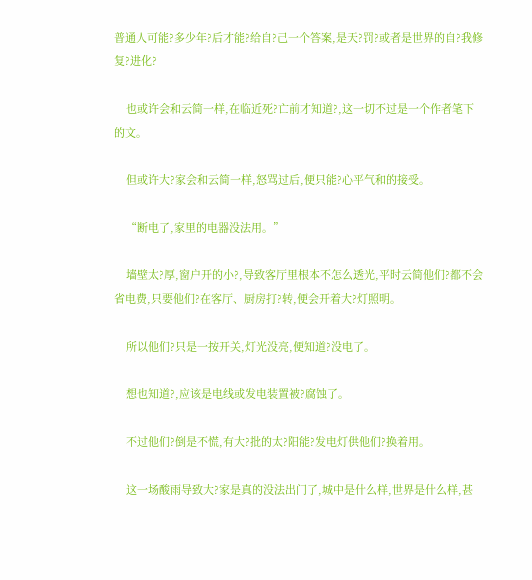普通人可能?多少年?后才能?给自?己一个答案,是天?罚?或者是世界的自?我修复?进化?

    也或许会和云简一样,在临近死?亡前才知道?,这一切不过是一个作者笔下的文。

    但或许大?家会和云简一样,怒骂过后,便只能?心平气和的接受。

    “断电了,家里的电器没法用。”

    墙壁太?厚,窗户开的小?,导致客厅里根本不怎么透光,平时云简他们?都不会省电费,只要他们?在客厅、厨房打?转,便会开着大?灯照明。

    所以他们?只是一按开关,灯光没亮,便知道?没电了。

    想也知道?,应该是电线或发电装置被?腐蚀了。

    不过他们?倒是不慌,有大?批的太?阳能?发电灯供他们?换着用。

    这一场酸雨导致大?家是真的没法出门了,城中是什么样,世界是什么样,甚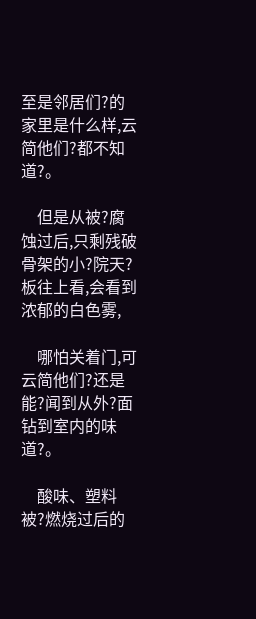至是邻居们?的家里是什么样,云简他们?都不知道?。

    但是从被?腐蚀过后,只剩残破骨架的小?院天?板往上看,会看到浓郁的白色雾,

    哪怕关着门,可云简他们?还是能?闻到从外?面钻到室内的味道?。

    酸味、塑料被?燃烧过后的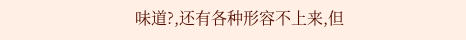味道?,还有各种形容不上来,但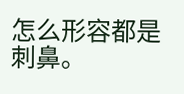怎么形容都是刺鼻。